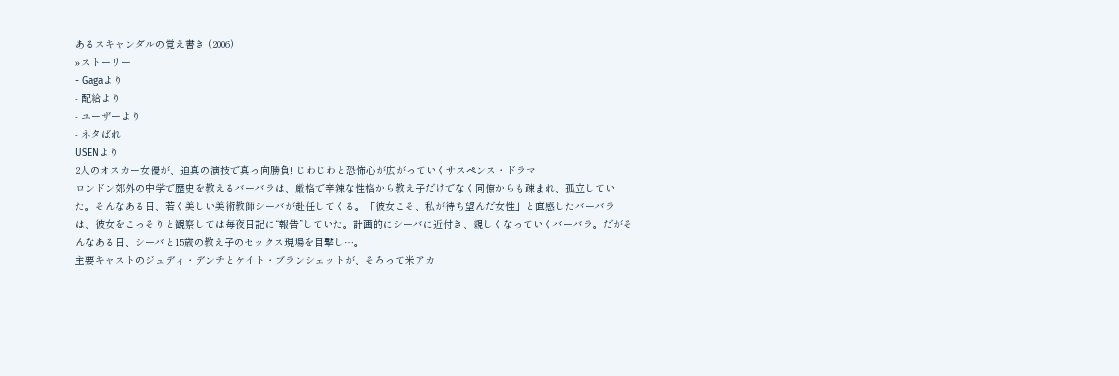あるスキャンダルの覚え書き (2006)
»ストーリー
- Gagaより
- 配給より
- ユーザーより
- ネタばれ
USENより
2人のオスカー女優が、迫真の演技で真っ向勝負! じわじわと恐怖心が広がっていくサスペンス・ドラマ
ロンドン郊外の中学で歴史を教えるバーバラは、厳格で辛辣な性格から教え子だけでなく同僚からも疎まれ、孤立していた。そんなある日、若く美しい美術教師シーバが赴任してくる。「彼女こそ、私が待ち望んだ女性」と直感したバーバラは、彼女をこっそりと観察しては毎夜日記に“報告”していた。計画的にシーバに近付き、親しくなっていくバーバラ。だがそんなある日、シーバと15歳の教え子のセックス現場を目撃し…。
主要キャストのジュディ・デンチとケイト・ブランシェットが、そろって米アカ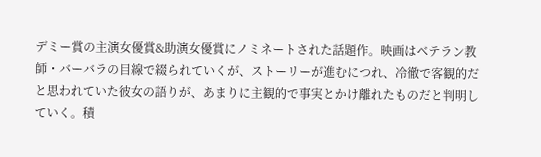デミー賞の主演女優賞&助演女優賞にノミネートされた話題作。映画はベテラン教師・バーバラの目線で綴られていくが、ストーリーが進むにつれ、冷徹で客観的だと思われていた彼女の語りが、あまりに主観的で事実とかけ離れたものだと判明していく。積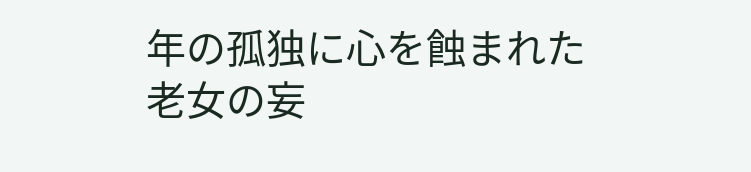年の孤独に心を蝕まれた老女の妄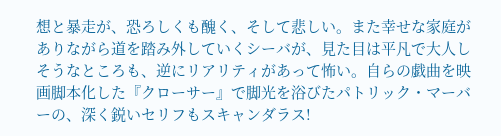想と暴走が、恐ろしくも醜く、そして悲しい。また幸せな家庭がありながら道を踏み外していくシーバが、見た目は平凡で大人しそうなところも、逆にリアリティがあって怖い。自らの戯曲を映画脚本化した『クローサー』で脚光を浴びたパトリック・マーバーの、深く鋭いセリフもスキャンダラス!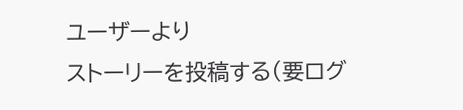ユーザーより
ストーリーを投稿する(要ログ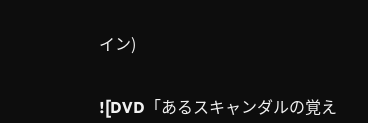イン)


![DVD「あるスキャンダルの覚え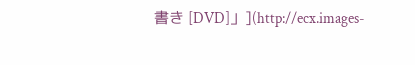書き [DVD]」](http://ecx.images-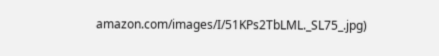amazon.com/images/I/51KPs2TbLML._SL75_.jpg)